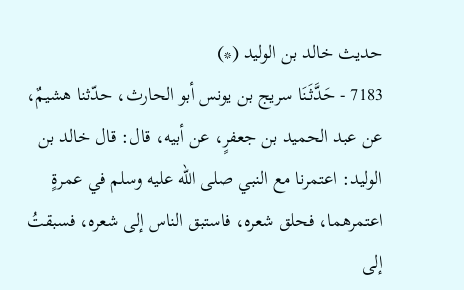حديث خالد بن الوليد (*)
7183 - حَدَّثَنَا سريج بن يونس أبو الحارث، حدّثنا هشيمٌ، عن عبد الحميد بن جعفرٍ، عن أبيه، قال: قال خالد بن الوليد: اعتمرنا مع النبي صلى الله عليه وسلم في عمرةٍ اعتمرهما، فحلق شعره، فاستبق الناس إلى شعره، فسبقتُ إلى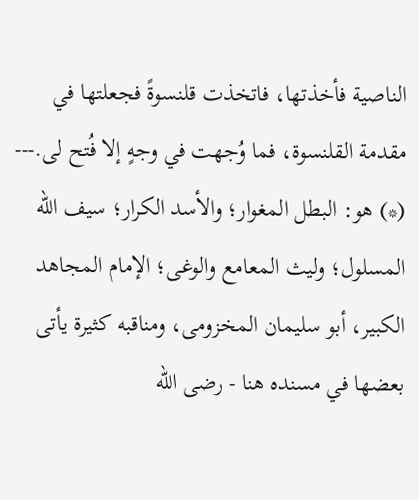الناصية فأخذتها، فاتخذت قلنسوةً فجعلتها في مقدمة القلنسوة، فما وُجهت في وجهٍ إلا فُتح لى.---
(*) هو: البطل المغوار؛ والأسد الكرار؛ سيف الله المسلول؛ وليث المعامع والوغى؛ الإمام المجاهد الكبير، أبو سليمان المخزومى، ومناقبه كثيرة يأتى بعضها في مسنده هنا - رضى الله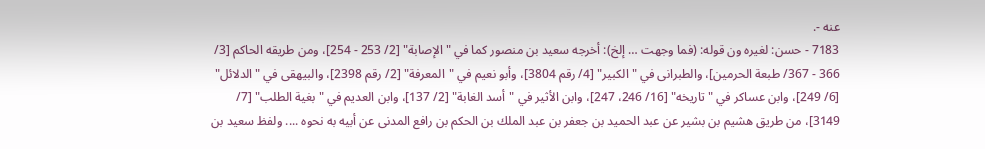عنه -.
7183 - حسن: لغيره ون قوله: (فما وجهت … إلخ): أخرجه سعيد بن منصور كما في "الإصابة" [2/ 253 - 254]، ومن طريقه الحاكم [3/ 366 - 367/ طبعة الحرمين]، والطبرانى في "الكبير" [4/ رقم 3804]، وأبو نعيم في "المعرفة" [2/ رقم 2398]، والبيهقى في "الدلائل" [6/ 249]، وابن عساكر في "تاريخه" [16/ 246، 247]، وابن الأثير في "أسد الغابة" [2/ 137]، وابن العديم في "بغية الطلب" [7/ 3149]، من طريق هشيم بن بشير عن عبد الحميد بن جعفر بن عبد الملك بن الحكم بن رافع المدنى عن أبيه به نحوه .... ولفظ سعيد بن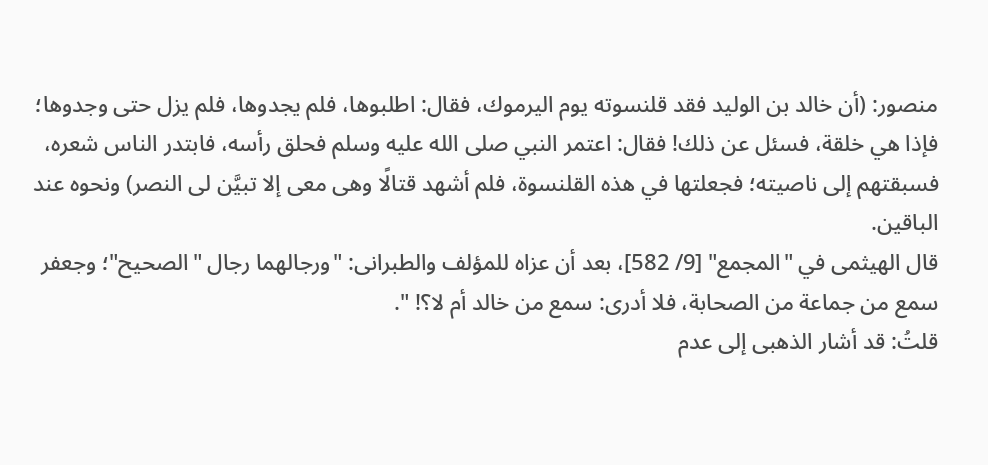منصور: (أن خالد بن الوليد فقد قلنسوته يوم اليرموك، فقال: اطلبوها، فلم يجدوها، فلم يزل حتى وجدوها؛ فإذا هي خلقة، فسئل عن ذلك! فقال: اعتمر النبي صلى الله عليه وسلم فحلق رأسه، فابتدر الناس شعره، فسبقتهم إلى ناصيته؛ فجعلتها في هذه القلنسوة، فلم أشهد قتالًا وهى معى إلا تبيَّن لى النصر) ونحوه عند الباقين.
قال الهيثمى في "المجمع" [9/ 582]، بعد أن عزاه للمؤلف والطبرانى: "ورجالهما رجال "الصحيح"؛ وجعفر سمع من جماعة من الصحابة، فلا أدرى: سمع من خالد أم لا؟! ".
قلتُ: قد أشار الذهبى إلى عدم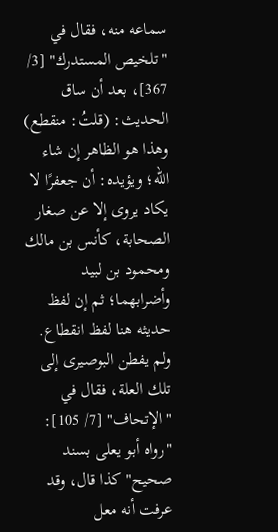سماعه منه، فقال في "تلخيص المستدرك" [3/ 367]، بعد أن ساق الحديث: (قلتُ: منقطع) وهذا هو الظاهر إن شاء الله؛ ويؤيده: أن جعفرًا لا يكاد يروى إلا عن صغار الصحابة، كأنس بن مالك ومحمود بن لبيد وأضرابهما؛ ثم إن لفظ حديثه هنا لفظ انقطاع.
ولم يفطن البوصيرى إلى تلك العلة، فقال في "الإتحاف" [7/ 105]: "رواه أبو يعلى بسند صحيح" كذا قال، وقد عرفت أنه معل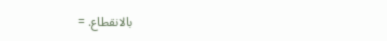بالانقطاع. =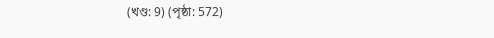(খণ্ড: 9) (পৃষ্ঠা: 572)